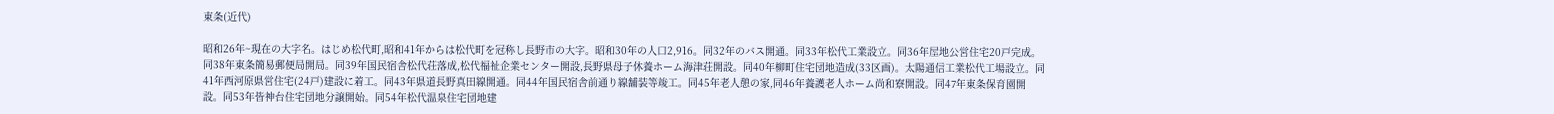東条(近代)

昭和26年~現在の大字名。はじめ松代町,昭和41年からは松代町を冠称し長野市の大字。昭和30年の人口2,916。同32年のバス開通。同33年松代工業設立。同36年屋地公営住宅20戸完成。同38年東条簡易郵便局開局。同39年国民宿舎松代荘落成,松代福祉企業センター開設,長野県母子休養ホーム海津荘開設。同40年柳町住宅団地造成(33区画)。太陽通信工業松代工場設立。同41年西河原県営住宅(24戸)建設に着工。同43年県道長野真田線開通。同44年国民宿舎前通り線舗装等竣工。同45年老人憩の家,同46年養護老人ホーム尚和寮開設。同47年東条保育園開設。同53年皆神台住宅団地分譲開始。同54年松代温泉住宅団地建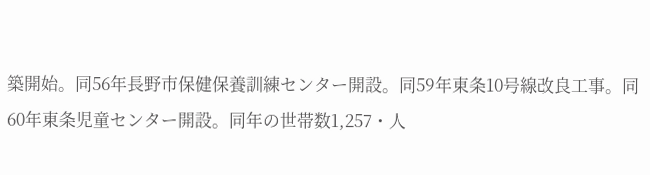築開始。同56年長野市保健保養訓練センター開設。同59年東条10号線改良工事。同60年東条児童センター開設。同年の世帯数1,257・人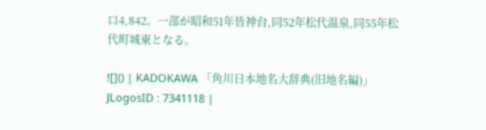口4,842。一部が昭和51年皆神台,同52年松代温泉,同55年松代町城東となる。

![]() | KADOKAWA 「角川日本地名大辞典(旧地名編)」 JLogosID : 7341118 |